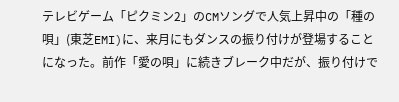テレビゲーム「ピクミン2」のCMソングで人気上昇中の「種の唄」(東芝EMI)に、来月にもダンスの振り付けが登場することになった。前作「愛の唄」に続きブレーク中だが、振り付けで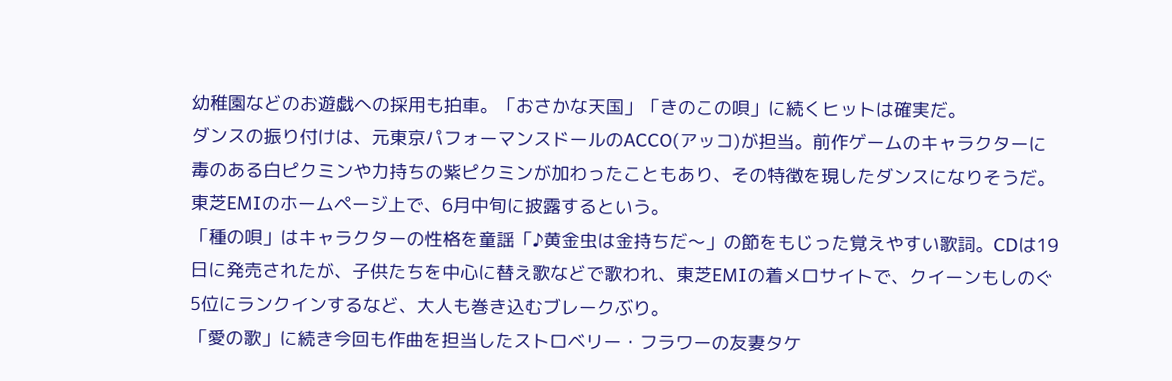幼稚園などのお遊戯への採用も拍車。「おさかな天国」「きのこの唄」に続くヒットは確実だ。
ダンスの振り付けは、元東京パフォーマンスドールのACCO(アッコ)が担当。前作ゲームのキャラクターに毒のある白ピクミンや力持ちの紫ピクミンが加わったこともあり、その特徴を現したダンスになりそうだ。東芝EMIのホームページ上で、6月中旬に披露するという。
「種の唄」はキャラクターの性格を童謡「♪黄金虫は金持ちだ〜」の節をもじった覚えやすい歌詞。CDは19日に発売されたが、子供たちを中心に替え歌などで歌われ、東芝EMIの着メロサイトで、クイーンもしのぐ5位にランクインするなど、大人も巻き込むブレークぶり。
「愛の歌」に続き今回も作曲を担当したストロベリー・フラワーの友妻タケ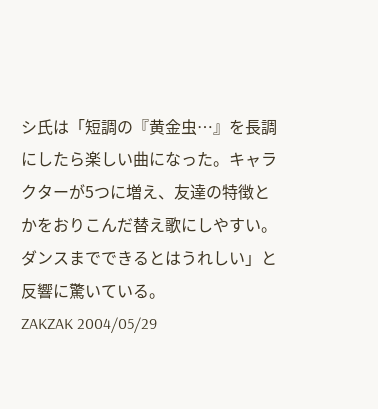シ氏は「短調の『黄金虫…』を長調にしたら楽しい曲になった。キャラクターが5つに増え、友達の特徴とかをおりこんだ替え歌にしやすい。ダンスまでできるとはうれしい」と反響に驚いている。
ZAKZAK 2004/05/29